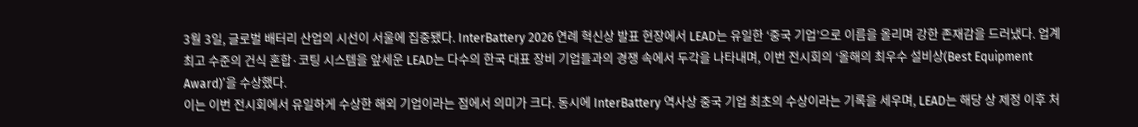3월 3일, 글로벌 배터리 산업의 시선이 서울에 집중됐다. InterBattery 2026 연례 혁신상 발표 현장에서 LEAD는 유일한 ‘중국 기업’으로 이름을 올리며 강한 존재감을 드러냈다. 업계 최고 수준의 건식 혼합·코팅 시스템을 앞세운 LEAD는 다수의 한국 대표 장비 기업들과의 경쟁 속에서 두각을 나타내며, 이번 전시회의 ‘올해의 최우수 설비상(Best Equipment Award)’을 수상했다.
이는 이번 전시회에서 유일하게 수상한 해외 기업이라는 점에서 의미가 크다. 동시에 InterBattery 역사상 중국 기업 최초의 수상이라는 기록을 세우며, LEAD는 해당 상 제정 이후 처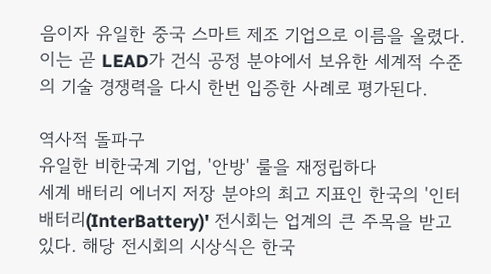음이자 유일한 중국 스마트 제조 기업으로 이름을 올렸다. 이는 곧 LEAD가 건식 공정 분야에서 보유한 세계적 수준의 기술 경쟁력을 다시 한번 입증한 사례로 평가된다.

역사적 돌파구
유일한 비한국계 기업, '안방' 룰을 재정립하다
세계 배터리 에너지 저장 분야의 최고 지표인 한국의 '인터배터리(InterBattery)' 전시회는 업계의 큰 주목을 받고 있다. 해당 전시회의 시상식은 한국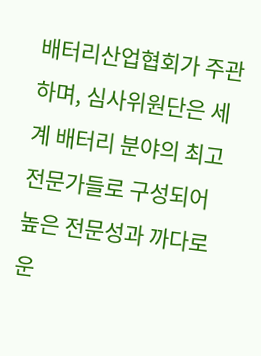배터리산업협회가 주관하며, 심사위원단은 세계 배터리 분야의 최고 전문가들로 구성되어 높은 전문성과 까다로운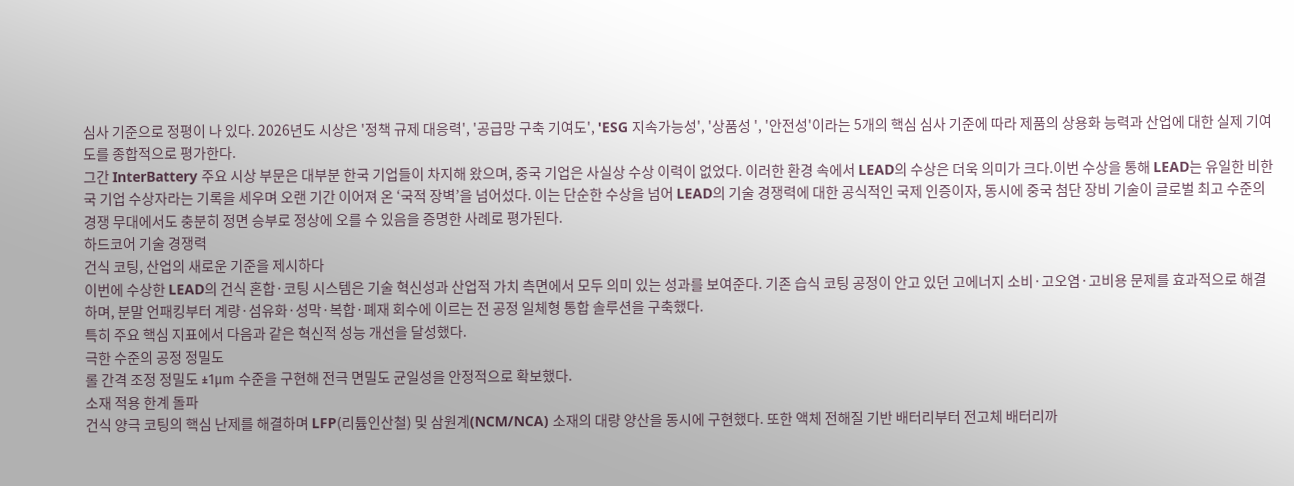심사 기준으로 정평이 나 있다. 2026년도 시상은 '정책 규제 대응력', '공급망 구축 기여도', 'ESG 지속가능성', '상품성 ', '안전성'이라는 5개의 핵심 심사 기준에 따라 제품의 상용화 능력과 산업에 대한 실제 기여도를 종합적으로 평가한다.
그간 InterBattery 주요 시상 부문은 대부분 한국 기업들이 차지해 왔으며, 중국 기업은 사실상 수상 이력이 없었다. 이러한 환경 속에서 LEAD의 수상은 더욱 의미가 크다.이번 수상을 통해 LEAD는 유일한 비한국 기업 수상자라는 기록을 세우며 오랜 기간 이어져 온 ‘국적 장벽’을 넘어섰다. 이는 단순한 수상을 넘어 LEAD의 기술 경쟁력에 대한 공식적인 국제 인증이자, 동시에 중국 첨단 장비 기술이 글로벌 최고 수준의 경쟁 무대에서도 충분히 정면 승부로 정상에 오를 수 있음을 증명한 사례로 평가된다.
하드코어 기술 경쟁력
건식 코팅, 산업의 새로운 기준을 제시하다
이번에 수상한 LEAD의 건식 혼합·코팅 시스템은 기술 혁신성과 산업적 가치 측면에서 모두 의미 있는 성과를 보여준다. 기존 습식 코팅 공정이 안고 있던 고에너지 소비·고오염·고비용 문제를 효과적으로 해결하며, 분말 언패킹부터 계량·섬유화·성막·복합·폐재 회수에 이르는 전 공정 일체형 통합 솔루션을 구축했다.
특히 주요 핵심 지표에서 다음과 같은 혁신적 성능 개선을 달성했다.
극한 수준의 공정 정밀도
롤 간격 조정 정밀도 ±1μm 수준을 구현해 전극 면밀도 균일성을 안정적으로 확보했다.
소재 적용 한계 돌파
건식 양극 코팅의 핵심 난제를 해결하며 LFP(리튬인산철) 및 삼원계(NCM/NCA) 소재의 대량 양산을 동시에 구현했다. 또한 액체 전해질 기반 배터리부터 전고체 배터리까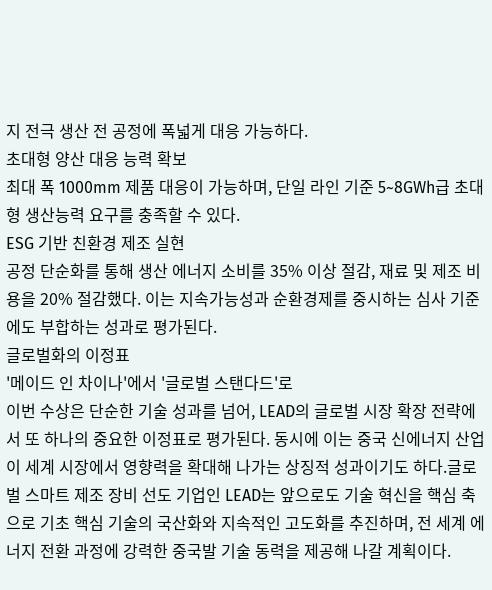지 전극 생산 전 공정에 폭넓게 대응 가능하다.
초대형 양산 대응 능력 확보
최대 폭 1000mm 제품 대응이 가능하며, 단일 라인 기준 5~8GWh급 초대형 생산능력 요구를 충족할 수 있다.
ESG 기반 친환경 제조 실현
공정 단순화를 통해 생산 에너지 소비를 35% 이상 절감, 재료 및 제조 비용을 20% 절감했다. 이는 지속가능성과 순환경제를 중시하는 심사 기준에도 부합하는 성과로 평가된다.
글로벌화의 이정표
'메이드 인 차이나'에서 '글로벌 스탠다드'로
이번 수상은 단순한 기술 성과를 넘어, LEAD의 글로벌 시장 확장 전략에서 또 하나의 중요한 이정표로 평가된다. 동시에 이는 중국 신에너지 산업이 세계 시장에서 영향력을 확대해 나가는 상징적 성과이기도 하다.글로벌 스마트 제조 장비 선도 기업인 LEAD는 앞으로도 기술 혁신을 핵심 축으로 기초 핵심 기술의 국산화와 지속적인 고도화를 추진하며, 전 세계 에너지 전환 과정에 강력한 중국발 기술 동력을 제공해 나갈 계획이다.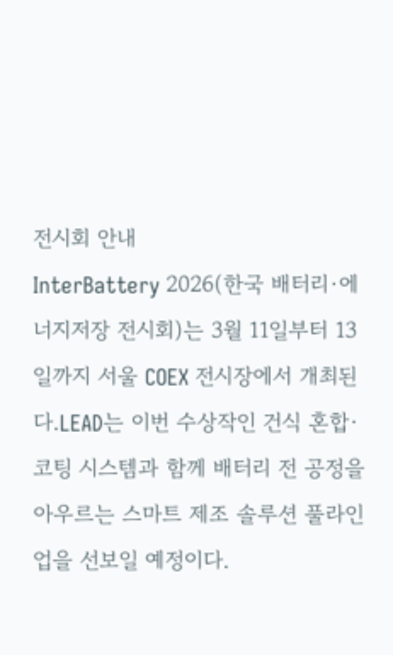전시회 안내
InterBattery 2026(한국 배터리·에너지저장 전시회)는 3월 11일부터 13일까지 서울 COEX 전시장에서 개최된다.LEAD는 이번 수상작인 건식 혼합·코팅 시스템과 함께 배터리 전 공정을 아우르는 스마트 제조 솔루션 풀라인업을 선보일 예정이다.